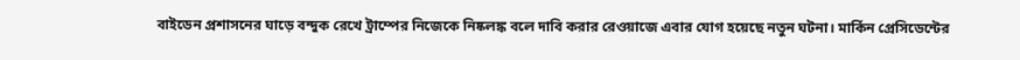বাইডেন প্রশাসনের ঘাড়ে বন্দুক রেখে ট্রাম্পের নিজেকে নিষ্কলঙ্ক বলে দাবি করার রেওয়াজে এবার যোগ হয়েছে নতুন ঘটনা। মার্কিন প্রেসিডেন্টের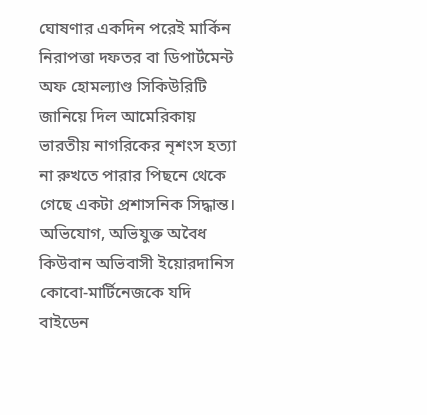ঘোষণার একদিন পরেই মার্কিন নিরাপত্তা দফতর বা ডিপার্টমেন্ট অফ হোমল্যাণ্ড সিকিউরিটি জানিয়ে দিল আমেরিকায় ভারতীয় নাগরিকের নৃশংস হত্যা না রুখতে পারার পিছনে থেকে গেছে একটা প্রশাসনিক সিদ্ধান্ত। অভিযোগ, অভিযুক্ত অবৈধ কিউবান অভিবাসী ইয়োরদানিস কোবো-মার্টিনেজকে যদি বাইডেন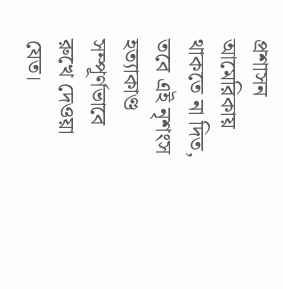প্রশাসন আমেরিকায় থাকতে না দিত, তবে এই নৃশংস হত্যাকাণ্ড সম্পূর্ণভাবে রুখে দেওয়া যেত।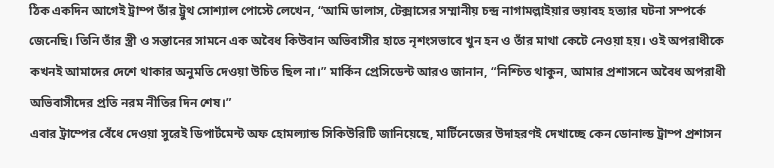ঠিক একদিন আগেই ট্রাম্প তাঁর ট্রুথ সোশ্যাল পোস্টে লেখেন, “আমি ডালাস, টেক্সাসের সম্মানীয় চন্দ্র নাগামল্লাইয়ার ভয়াবহ হত্যার ঘটনা সম্পর্কে জেনেছি। তিনি তাঁর স্ত্রী ও সন্তানের সামনে এক অবৈধ কিউবান অভিবাসীর হাতে নৃশংসভাবে খুন হন ও তাঁর মাথা কেটে নেওয়া হয়। ওই অপরাধীকে কখনই আমাদের দেশে থাকার অনুমতি দেওয়া উচিত ছিল না।” মার্কিন প্রেসিডেন্ট আরও জানান, “নিশ্চিত থাকুন, আমার প্রশাসনে অবৈধ অপরাধী অভিবাসীদের প্রতি নরম নীতির দিন শেষ।”
এবার ট্রাম্পের বেঁধে দেওয়া সুরেই ডিপার্টমেন্ট অফ হোমল্যান্ড সিকিউরিটি জানিয়েছে, মার্টিনেজের উদাহরণই দেখাচ্ছে কেন ডোনাল্ড ট্রাম্প প্রশাসন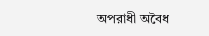অপরাধী অবৈধ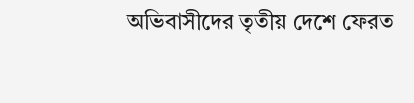অভিবাসীদের তৃতীয় দেশে ফেরত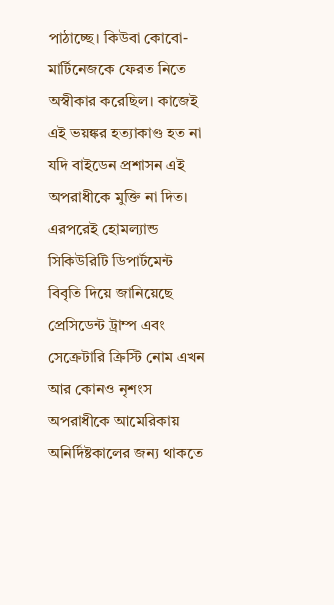পাঠাচ্ছে। কিউবা কোবো-মার্টিনেজকে ফেরত নিতে অস্বীকার করেছিল। কাজেই এই ভয়ঙ্কর হত্যাকাণ্ড হত না যদি বাইডেন প্রশাসন এই অপরাধীকে মুক্তি না দিত।
এরপরেই হোমল্যান্ড সিকিউরিটি ডিপার্টমেন্ট বিবৃতি দিয়ে জানিয়েছে প্রেসিডেন্ট ট্রাম্প এবং সেক্রেটারি ক্রিস্টি নোম এখন আর কোনও নৃশংস অপরাধীকে আমেরিকায় অনির্দিষ্টকালের জন্য থাকতে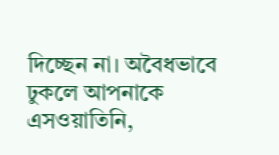দিচ্ছেন না। অবৈধভাবে ঢুকলে আপনাকে এসওয়াতিনি,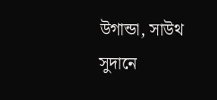উগান্ডা, সাউথ সুদানে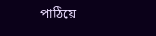পাঠিয়ে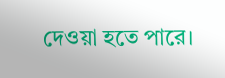দেওয়া হতে পারে।